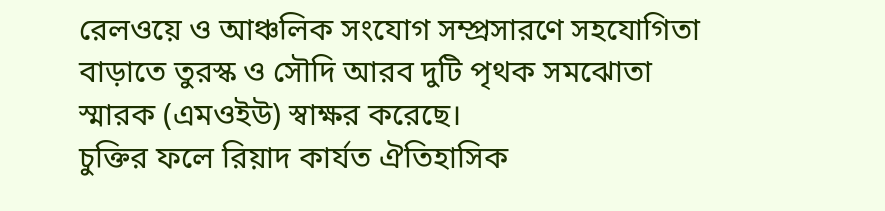রেলওয়ে ও আঞ্চলিক সংযোগ সম্প্রসারণে সহযোগিতা বাড়াতে তুরস্ক ও সৌদি আরব দুটি পৃথক সমঝোতা স্মারক (এমওইউ) স্বাক্ষর করেছে।
চুক্তির ফলে রিয়াদ কার্যত ঐতিহাসিক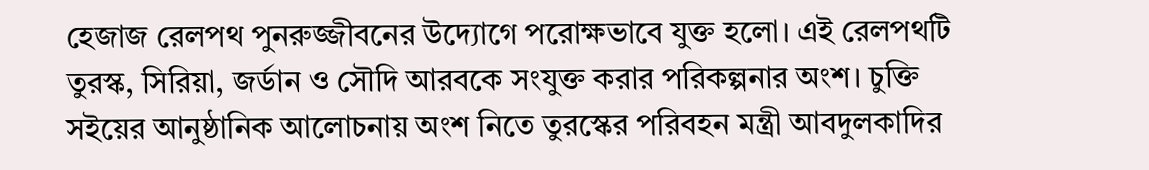হেজাজ রেলপথ পুনরুজ্জীবনের উদ্যোগে পরোক্ষভাবে যুক্ত হলো। এই রেলপথটি তুরস্ক, সিরিয়া, জর্ডান ও সৌদি আরবকে সংযুক্ত করার পরিকল্পনার অংশ। চুক্তি সইয়ের আনুষ্ঠানিক আলোচনায় অংশ নিতে তুরস্কের পরিবহন মন্ত্রী আবদুলকাদির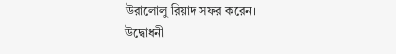উরালোলু রিয়াদ সফর করেন।
উদ্বোধনী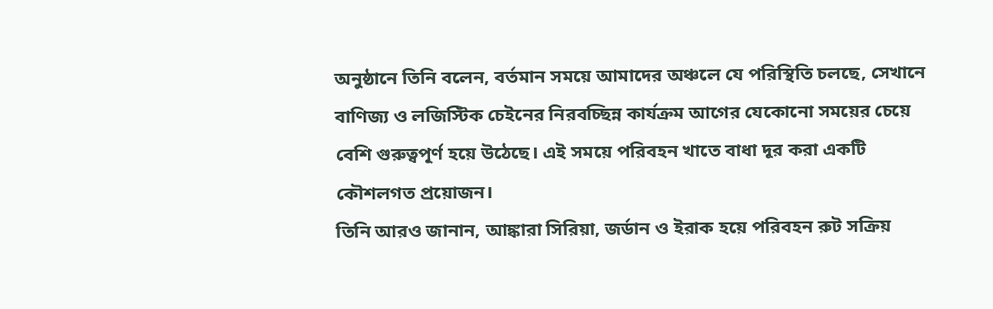অনুষ্ঠানে তিনি বলেন, বর্তমান সময়ে আমাদের অঞ্চলে যে পরিস্থিতি চলছে, সেখানে বাণিজ্য ও লজিস্টিক চেইনের নিরবচ্ছিন্ন কার্যক্রম আগের যেকোনো সময়ের চেয়ে বেশি গুরুত্বপূর্ণ হয়ে উঠেছে। এই সময়ে পরিবহন খাতে বাধা দূর করা একটি কৌশলগত প্রয়োজন।
তিনি আরও জানান, আঙ্কারা সিরিয়া, জর্ডান ও ইরাক হয়ে পরিবহন রুট সক্রিয়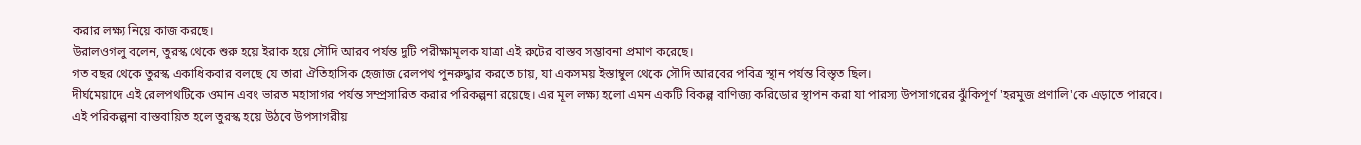করার লক্ষ্য নিয়ে কাজ করছে।
উরালওগলু বলেন, তুরস্ক থেকে শুরু হয়ে ইরাক হয়ে সৌদি আরব পর্যন্ত দুটি পরীক্ষামূলক যাত্রা এই রুটের বাস্তব সম্ভাবনা প্রমাণ করেছে।
গত বছর থেকে তুরস্ক একাধিকবার বলছে যে তারা ঐতিহাসিক হেজাজ রেলপথ পুনরুদ্ধার করতে চায়, যা একসময় ইস্তাম্বুল থেকে সৌদি আরবের পবিত্র স্থান পর্যন্ত বিস্তৃত ছিল।
দীর্ঘমেয়াদে এই রেলপথটিকে ওমান এবং ভারত মহাসাগর পর্যন্ত সম্প্রসারিত করার পরিকল্পনা রয়েছে। এর মূল লক্ষ্য হলো এমন একটি বিকল্প বাণিজ্য করিডোর স্থাপন করা যা পারস্য উপসাগরের ঝুঁকিপূর্ণ 'হরমুজ প্রণালি'কে এড়াতে পারবে।
এই পরিকল্পনা বাস্তবায়িত হলে তুরস্ক হয়ে উঠবে উপসাগরীয়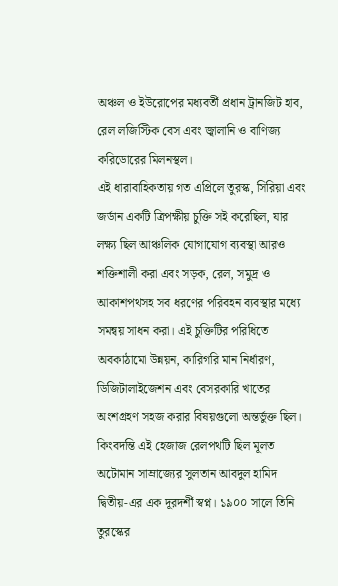অঞ্চল ও ইউরোপের মধ্যবর্তী প্রধান ট্রানজিট হাব, রেল লজিস্টিক বেস এবং জ্বালানি ও বাণিজ্য করিডোরের মিলনস্থল।
এই ধারাবাহিকতায় গত এপ্রিলে তুরস্ক, সিরিয়া এবং জর্ডান একটি ত্রিপক্ষীয় চুক্তি সই করেছিল, যার লক্ষ্য ছিল আঞ্চলিক যোগাযোগ ব্যবস্থা আরও শক্তিশালী করা এবং সড়ক, রেল, সমুদ্র ও আকাশপথসহ সব ধরণের পরিবহন ব্যবস্থার মধ্যে সমন্বয় সাধন করা। এই চুক্তিটির পরিধিতে অবকাঠামো উন্নয়ন, কারিগরি মান নির্ধারণ, ডিজিটালাইজেশন এবং বেসরকারি খাতের অংশগ্রহণ সহজ করার বিষয়গুলো অন্তর্ভুক্ত ছিল।
কিংবদন্তি এই হেজাজ রেলপথটি ছিল মূলত অটোমান সাম্রাজ্যের সুলতান আবদুল হামিদ দ্বিতীয়-এর এক দূরদর্শী স্বপ্ন। ১৯০০ সালে তিনি তুরস্কের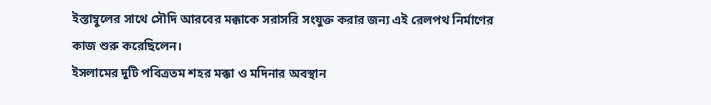ইস্তাম্বুলের সাথে সৌদি আরবের মক্কাকে সরাসরি সংযুক্ত করার জন্য এই রেলপথ নির্মাণের কাজ শুরু করেছিলেন।
ইসলামের দুটি পবিত্রতম শহর মক্কা ও মদিনার অবস্থান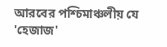আরবের পশ্চিমাঞ্চলীয় যে 'হেজাজ'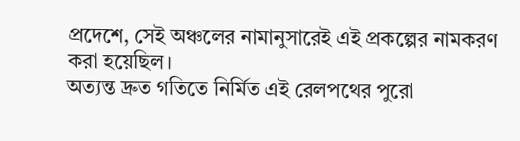প্রদেশে, সেই অঞ্চলের নামানুসারেই এই প্রকল্পের নামকরণ করা হয়েছিল।
অত্যন্ত দ্রুত গতিতে নির্মিত এই রেলপথের পুরো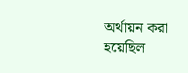অর্থায়ন করা হয়েছিল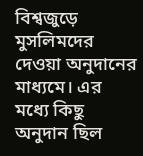বিশ্বজুড়ে মুসলিমদের দেওয়া অনুদানের মাধ্যমে। এর মধ্যে কিছু অনুদান ছিল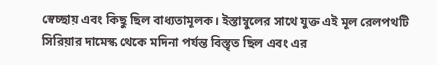স্বেচ্ছায় এবং কিছু ছিল বাধ্যতামূলক। ইস্তাম্বুলের সাথে যুক্ত এই মূল রেলপথটি সিরিয়ার দামেস্ক থেকে মদিনা পর্যন্ত বিস্তৃত ছিল এবং এর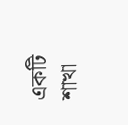একটি শাখা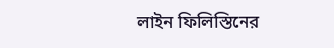লাইন ফিলিস্তিনের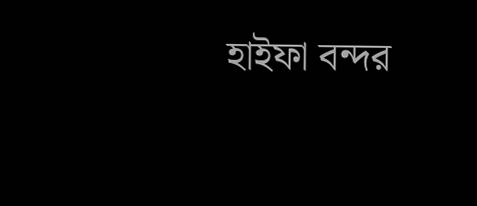হাইফা বন্দর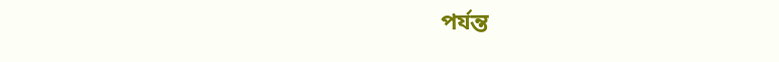পর্যন্ত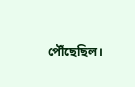পৌঁছেছিল।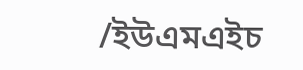/ইউএমএইচ